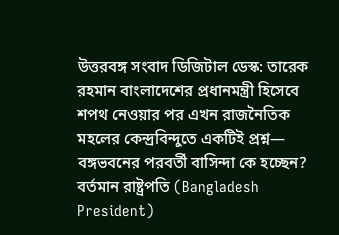উত্তরবঙ্গ সংবাদ ডিজিটাল ডেস্ক: তারেক রহমান বাংলাদেশের প্রধানমন্ত্রী হিসেবে শপথ নেওয়ার পর এখন রাজনৈতিক মহলের কেন্দ্রবিন্দুতে একটিই প্রশ্ন— বঙ্গভবনের পরবর্তী বাসিন্দা কে হচ্ছেন? বর্তমান রাষ্ট্রপতি (Bangladesh President)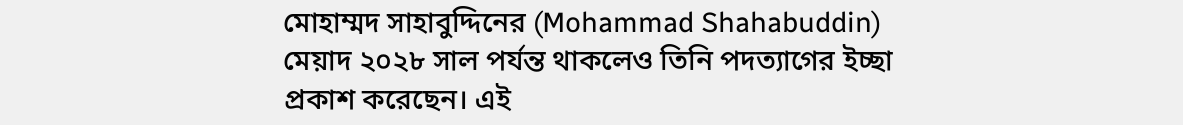মোহাম্মদ সাহাবুদ্দিনের (Mohammad Shahabuddin) মেয়াদ ২০২৮ সাল পর্যন্ত থাকলেও তিনি পদত্যাগের ইচ্ছা প্রকাশ করেছেন। এই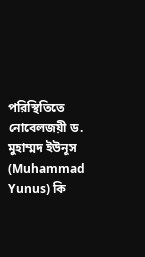পরিস্থিতিতে নোবেলজয়ী ড. মুহাম্মদ ইউনূস (Muhammad Yunus) কি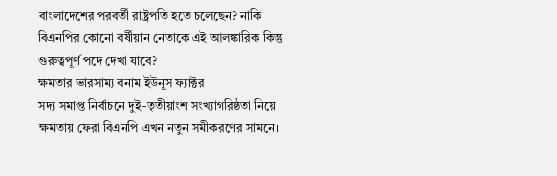বাংলাদেশের পরবর্তী রাষ্ট্রপতি হতে চলেছেন? নাকি বিএনপির কোনো বর্ষীয়ান নেতাকে এই আলঙ্কারিক কিন্তু গুরুত্বপূর্ণ পদে দেখা যাবে?
ক্ষমতার ভারসাম্য বনাম ইউনূস ফ্যাক্টর
সদ্য সমাপ্ত নির্বাচনে দুই-তৃতীয়াংশ সংখ্যাগরিষ্ঠতা নিয়ে ক্ষমতায় ফেরা বিএনপি এখন নতুন সমীকরণের সামনে।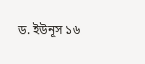ড. ইউনূস ১৬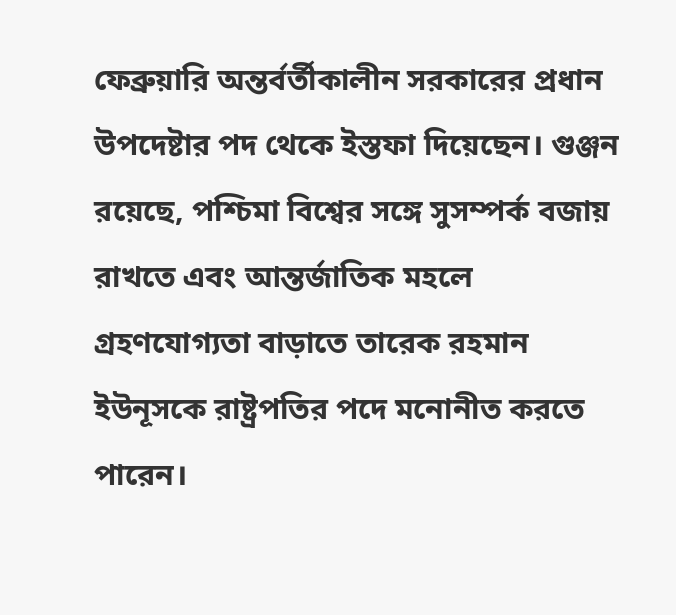ফেব্রুয়ারি অন্তর্বর্তীকালীন সরকারের প্রধান উপদেষ্টার পদ থেকে ইস্তফা দিয়েছেন। গুঞ্জন রয়েছে, পশ্চিমা বিশ্বের সঙ্গে সুসম্পর্ক বজায় রাখতে এবং আন্তর্জাতিক মহলে গ্রহণযোগ্যতা বাড়াতে তারেক রহমান ইউনূসকে রাষ্ট্রপতির পদে মনোনীত করতে পারেন।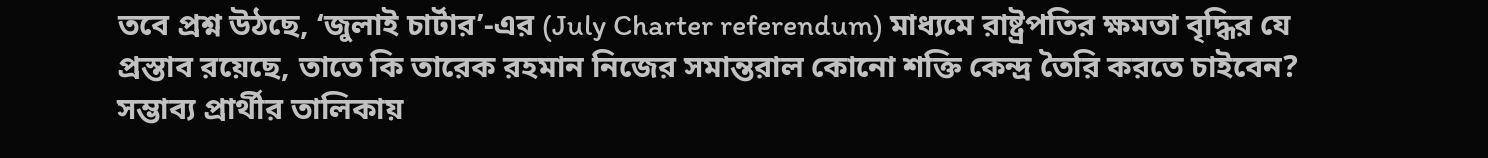তবে প্রশ্ন উঠছে, ‘জুলাই চার্টার’-এর (July Charter referendum) মাধ্যমে রাষ্ট্রপতির ক্ষমতা বৃদ্ধির যে প্রস্তাব রয়েছে, তাতে কি তারেক রহমান নিজের সমান্তরাল কোনো শক্তি কেন্দ্র তৈরি করতে চাইবেন?
সম্ভাব্য প্রার্থীর তালিকায়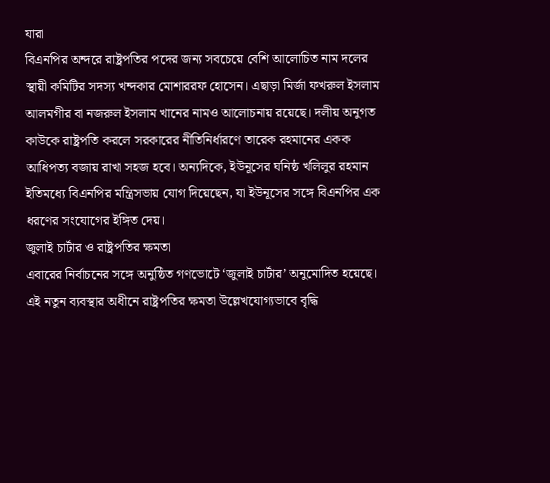যারা
বিএনপির অন্দরে রাষ্ট্রপতির পদের জন্য সবচেয়ে বেশি আলোচিত নাম দলের স্থায়ী কমিটির সদস্য খন্দকার মোশাররফ হোসেন। এছাড়া মির্জা ফখরুল ইসলাম আলমগীর বা নজরুল ইসলাম খানের নামও আলোচনায় রয়েছে। দলীয় অনুগত কাউকে রাষ্ট্রপতি করলে সরকারের নীতিনির্ধারণে তারেক রহমানের একক আধিপত্য বজায় রাখা সহজ হবে। অন্যদিকে, ইউনূসের ঘনিষ্ঠ খলিলুর রহমান ইতিমধ্যে বিএনপির মন্ত্রিসভায় যোগ দিয়েছেন, যা ইউনূসের সঙ্গে বিএনপির এক ধরণের সংযোগের ইঙ্গিত দেয়।
জুলাই চার্টার ও রাষ্ট্রপতির ক্ষমতা
এবারের নির্বাচনের সঙ্গে অনুষ্ঠিত গণভোটে ‘জুলাই চার্টার’ অনুমোদিত হয়েছে। এই নতুন ব্যবস্থার অধীনে রাষ্ট্রপতির ক্ষমতা উল্লেখযোগ্যভাবে বৃদ্ধি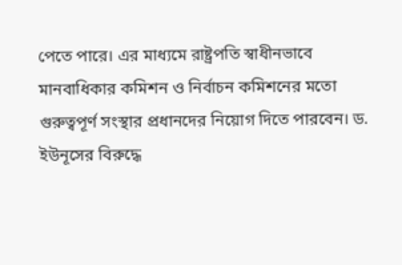পেতে পারে। এর মাধ্যমে রাষ্ট্রপতি স্বাধীনভাবে মানবাধিকার কমিশন ও নির্বাচন কমিশনের মতো গুরুত্বপূর্ণ সংস্থার প্রধানদের নিয়োগ দিতে পারবেন। ড. ইউনূসের বিরুদ্ধে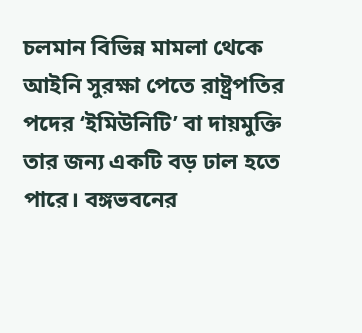চলমান বিভিন্ন মামলা থেকে আইনি সুরক্ষা পেতে রাষ্ট্রপতির পদের ‘ইমিউনিটি’ বা দায়মুক্তি তার জন্য একটি বড় ঢাল হতে পারে। বঙ্গভবনের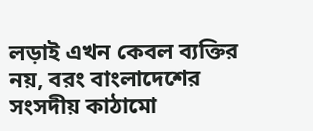লড়াই এখন কেবল ব্যক্তির নয়, বরং বাংলাদেশের সংসদীয় কাঠামো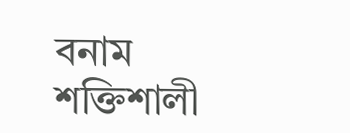বনাম শক্তিশালী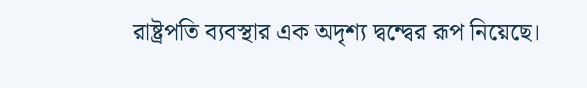রাষ্ট্রপতি ব্যবস্থার এক অদৃশ্য দ্বন্দ্বের রূপ নিয়েছে।